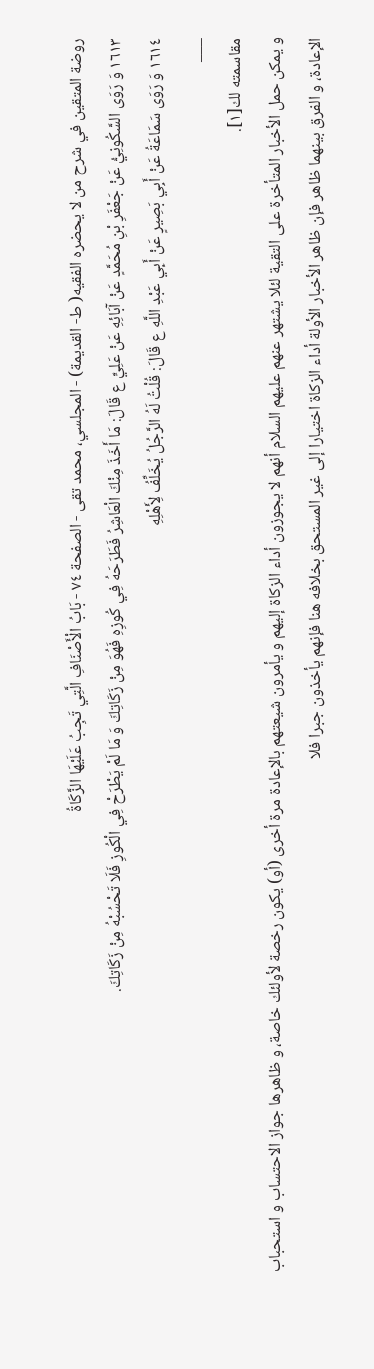روضة المتقين في شرح من لا يحضره الفقيه( ط- القديمة) - المجلسي، محمد تقى - الصفحة ٧٤ - بَابُ الْأَصْنَافِ الَّتِي تَجِبُ عَلَيْهَا الزَّكَاةُ
١٦١٣ وَ رَوَى السَّكُونِيُّ عَنْ جَعْفَرِ بْنِ مُحَمَّدٍ عَنْ آبَائِهِ عَنْ عَلِيٍّ ع قَالَ: مَا أَخَذَ مِنْكَ الْعَاشِرُ فَطَرَحَهُ فِي كُوزِهِ فَهُوَ مِنْ زَكَاتِكَ وَ مَا لَمْ يَطْرَحْ فِي الْكُوزِ فَلَا تَحْسُبْهُ مِنْ زَكَاتِكَ.
١٦١٤ وَ رَوَى سَمَاعَةُ عَنْ أَبِي بَصِيرٍ عَنْ أَبِي عَبْدِ اللَّهِ ع قَالَ: قُلْتُ لَهُ الرَّجُلُ يُخَلِّفُ لِأَهْلِهِ
___
مقاسمته لك[١].
و يمكن حمل الأخبار المتأخرة على التقية لئلا يشتهر عنهم عليهم السلام أنهم لا يجوزون أداء الزكاة إليهم و يأمرون شيعتهم بالإعادة مرة أخرى (أو) يكون رخصة لأولئك خاصة، و ظاهرها جواز الاحتساب و استحباب الإعادة، و الفرق بينهما ظاهر فإن ظاهر الأخبار الأولة أداء الزكاة اختيارا إلى غير المستحق بخلافه هنا فإنهم يأخذون جبرا فلا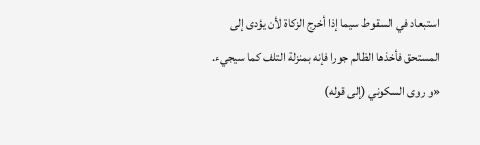استبعاد في السقوط سيما إذا أخرج الزكاة لأن يؤدى إلى المستحق فأخذها الظالم جورا فإنه بمنزلة التلف كما سيجيء.
«و روى السكوني (إلى قوله)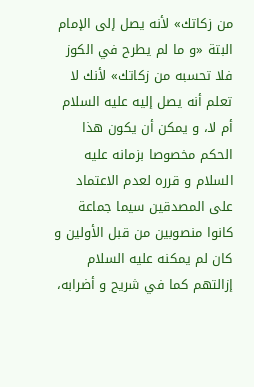من زكاتك» لأنه يصل إلى الإمام البتة «و ما لم يطرح في الكوز فلا تحسبه من زكاتك» لأنك لا تعلم أنه يصل إليه عليه السلام أم لا، و يمكن أن يكون هذا الحكم مخصوصا بزمانه عليه السلام و قرره لعدم الاعتماد على المصدقين سيما جماعة كانوا منصوبين من قبل الأولين و كان لم يمكنه عليه السلام إزالتهم كما في شريح و أضرابه،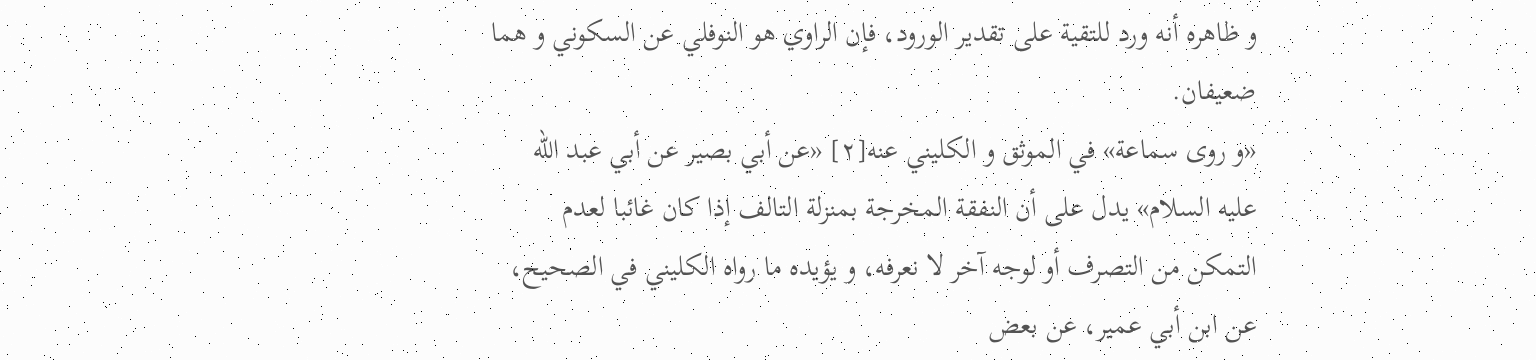و ظاهره أنه ورد للتقية على تقدير الورود، فإن الراوي هو النوفلي عن السكوني و هما ضعيفان.
«و روى سماعة» في الموثق و الكليني عنه[٢] «عن أبي بصير عن أبي عبد الله عليه السلام» يدل على أن النفقة المخرجة بمنزلة التالف إذا كان غائبا لعدم التمكن من التصرف أو لوجه آخر لا نعرفه، و يؤيده ما رواه الكليني في الصحيح، عن ابن أبي عمير، عن بعض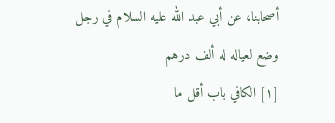أصحابنا، عن أبي عبد الله عليه السلام في رجل وضع لعياله له ألف درهم
[١] الكافي باب أقل ما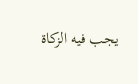يجب فيه الزكاة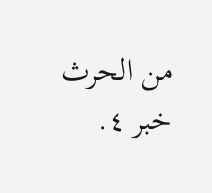من الحرث خبر ٤.